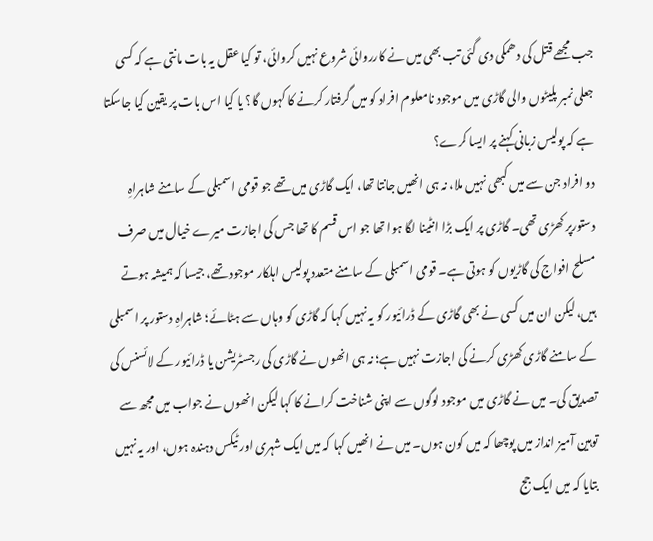جب مجھے قتل کی دھمکی دی گئی تب بھی میں نے کارروائی شروع نہیں کروائی، تو کیا عقل یہ بات مانتی ہے کہ کسی جعلی نمبر پلیٹوں والی گاڑی میں موجود نامعلوم افراد کو میں گرفتار کرنے کا کہوں گا؟ یا کیا اس بات پر یقین کیا جاسکتا ہے کہ پولیس زبانی کہنے پر ایسا کرے؟
دو افراد جن سے میں کبھی نہیں ملا، نہ ہی انھیں جانتا تھا، ایک گاڑی میں تھے جو قومی اسمبلی کے سامنے شاہراہِ دستورپر کھڑی تھی۔ گاڑی پر ایک بڑا انٹینا لگا ہوا تھا جو اس قسم کا تھا جس کی اجازت میرے خیال میں صرف مسلح افواج کی گاڑیوں کو ہوتی ہے۔ قومی اسمبلی کے سامنے متعدد پولیس اہلکار موجود تھے، جیسا کہ ہمیشہ ہوتے ہیں، لیکن ان میں کسی نے بھی گاڑی کے ڈرائیور کو یہ نہیں کہا کہ گاڑی کو وہاں سے ہٹائے؛ شاہراہِ دستور پر اسمبلی کے سامنے گاڑی کھڑی کرنے کی اجازت نہیں ہے؛ نہ ہی انھوں نے گاڑی کی رجسٹریشن یا ڈرائیور کے لائسنس کی تصدیق کی۔ میں نے گاڑی میں موجود لوگوں سے اپنی شناخت کرانے کا کہا لیکن انھوں نے جواب میں مجھ سے توہین آمیز انداز میں پوچھا کہ میں کون ہوں۔ میں نے انھیں کہا کہ میں ایک شہری اور ٹیکس دہندہ ہوں، اور یہ نہیں بتایا کہ میں ایک جج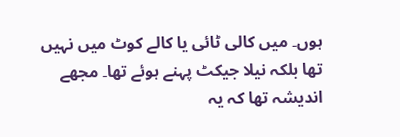ہوں۔ میں کالی ٹائی یا کالے کوٹ میں نہیں تھا بلکہ نیلا جیکٹ پہنے ہوئے تھا۔ مجھے اندیشہ تھا کہ یہ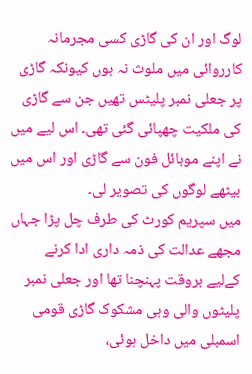لوگ اور ان کی گاڑی کسی مجرمانہ کارروائی میں ملوث نہ ہوں کیونکہ گاڑی پر جعلی نمبر پلیٹس تھیں جن سے گاڑی کی ملکیت چھپائی گئی تھی۔ اس لیے میں نے اپنے موبائل فون سے گاڑی اور اس میں بیٹھے لوگوں کی تصویر لی۔
میں سپریم کورٹ کی طرف چل پڑا جہاں مجھے عدالت کی ذمہ داری ادا کرنے کےلیے بروقت پہنچنا تھا اور جعلی نمبر پلیٹوں والی وہی مشکوک گاڑی قومی اسمبلی میں داخل ہوئی،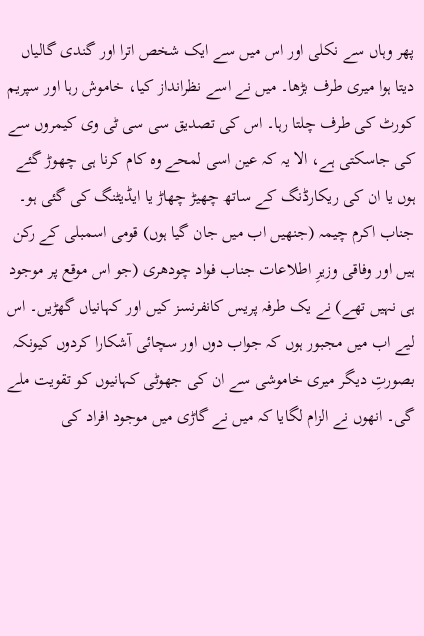پھر وہاں سے نکلی اور اس میں سے ایک شخص اترا اور گندی گالیاں دیتا ہوا میری طرف بڑھا۔ میں نے اسے نظرانداز کیا، خاموش رہا اور سپریم کورٹ کی طرف چلتا رہا۔ اس کی تصدیق سی سی ٹی وی کیمروں سے کی جاسکتی ہے، الا یہ کہ عین اسی لمحے وہ کام کرنا ہی چھوڑ گئے ہوں یا ان کی ریکارڈنگ کے ساتھ چھیڑ چھاڑ یا ایڈیٹنگ کی گئی ہو۔
جناب اکرم چیمہ (جنھیں اب میں جان گیا ہوں) قومی اسمبلی کے رکن ہیں اور وفاقی وزیرِ اطلاعات جناب فواد چودھری (جو اس موقع پر موجود ہی نہیں تھے) نے یک طرفہ پریس کانفرنسز کیں اور کہانیاں گھڑیں۔ اس لیے اب میں مجبور ہوں کہ جواب دوں اور سچائی آشکارا کردوں کیونکہ بصورتِ دیگر میری خاموشی سے ان کی جھوٹی کہانیوں کو تقویت ملے گی۔ انھوں نے الزام لگایا کہ میں نے گاڑی میں موجود افراد کی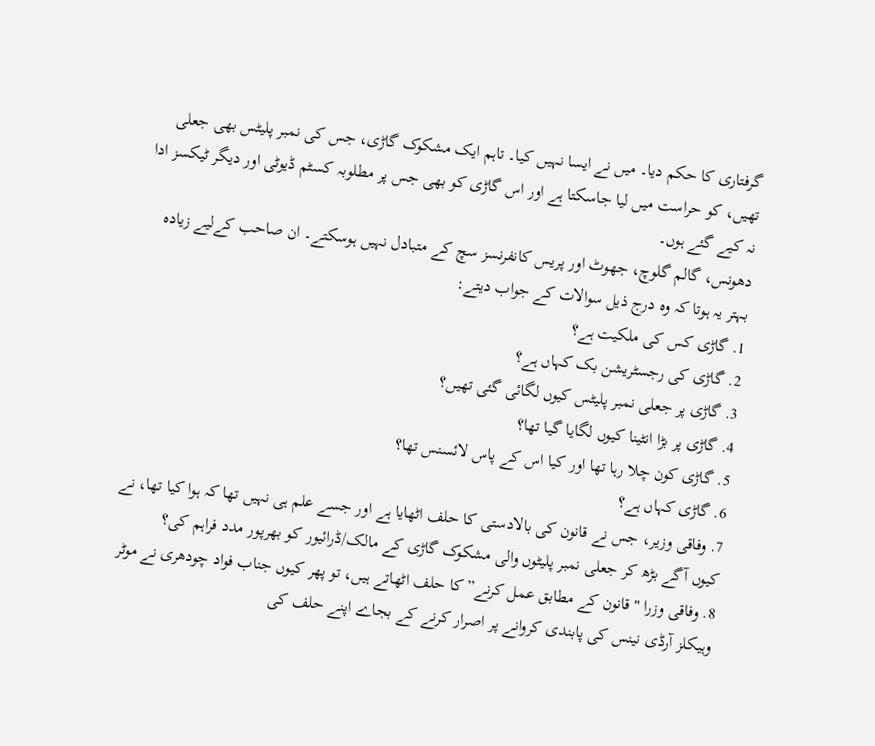گرفتاری کا حکم دیا۔ میں نے ایسا نہیں کیا۔ تاہم ایک مشکوک گاڑی، جس کی نمبر پلیٹس بھی جعلی تھیں، کو حراست میں لیا جاسکتا ہے اور اس گاڑی کو بھی جس پر مطلوبہ کسٹم ڈیوٹی اور دیگر ٹیکسز ادا نہ کیے گئے ہوں۔
دھونس، گالم گلوچ، جھوٹ اور پریس کانفرنسز سچ کے متبادل نہیں ہوسکتے۔ ان صاحب کےلیے زیادہ بہتر یہ ہوتا کہ وہ درج ذیل سوالات کے جواب دیتے:
1. گاڑی کس کی ملکیت ہے؟
2. گاڑی کی رجسٹریشن بک کہاں ہے؟
3. گاڑی پر جعلی نمبر پلیٹس کیوں لگائی گئی تھیں؟
4. گاڑی پر بڑا انٹینا کیوں لگایا گیا تھا؟
5. گاڑی کون چلا رہا تھا اور کیا اس کے پاس لائسنس تھا؟
6. گاڑی کہاں ہے؟
7. وفاقی وزیر، جس نے قانون کی بالادستی کا حلف اٹھایا ہے اور جسے علم ہی نہیں تھا کہ ہوا کیا تھا، نے کیوں آگے بڑھ کر جعلی نمبر پلیٹوں والی مشکوک گاڑی کے مالک/ڈرائیور کو بھرپور مدد فراہم کی؟
8. وفاقی وزرا "قانون کے مطابق عمل کرنے” کا حلف اٹھاتے ہیں، تو پھر کیوں جناب فواد چودھری نے موٹر وہیکلز آرڈی نینس کی پابندی کروانے پر اصرار کرنے کے بجاے اپنے حلف کی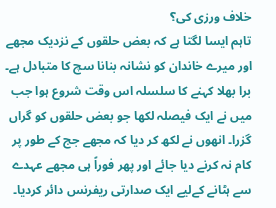خلاف ورزی کی؟
تاہم ایسا لگتا ہے کہ بعض حلقوں کے نزدیک مجھے اور میرے خاندان کو نشانہ بنانا سچ کا متبادل ہے۔ برا بھلا کہنے کا سلسلہ اس وقت شروع ہوا جب میں نے ایک فیصلہ لکھا جو بعض حلقوں کو گراں گزرا۔ انھوں نے لکھ کر دیا کہ مجھے جج کے طور پر کام نہ کرنے دیا جائے اور پھر فوراً ہی مجھے عہدے سے ہٹانے کےلیے ایک صدارتی ریفرنس دائر کردیا۔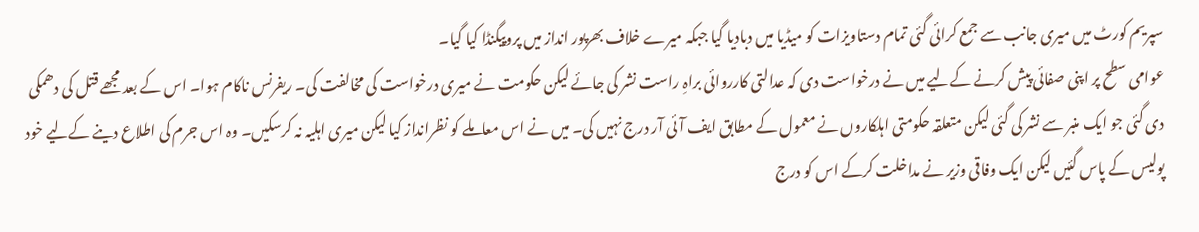سپریم کورٹ میں میری جانب سے جمع کرائی گئی تمام دستاویزات کو میڈیا میں دبادیا گیا جبکہ میرے خلاف بھرپور انداز میں پروپیگنڈا کیا گیا۔
عوامی سطح پر اپنی صفائی پیش کرنے کےلیے میں نے درخواست دی کہ عدالتی کارروائی براہِ راست نشر کی جائے لیکن حکومت نے میری درخواست کی مخالفت کی۔ ریفرنس ناکام ہوا۔ اس کے بعد مجھے قتل کی دھمکی دی گئی جو ایک منبر سے نشر کی گئی لیکن متعلقہ حکومتی اہلکاروں نے معمول کے مطابق ایف آئی آر درج نہیں کی۔ میں نے اس معاملے کو نظرانداز کیا لیکن میری اہلیہ نہ کرسکیں۔ وہ اس جرم کی اطلاع دینے کےلیے خود پولیس کے پاس گئیں لیکن ایک وفاقی وزیر نے مداخلت کرکے اس کو درج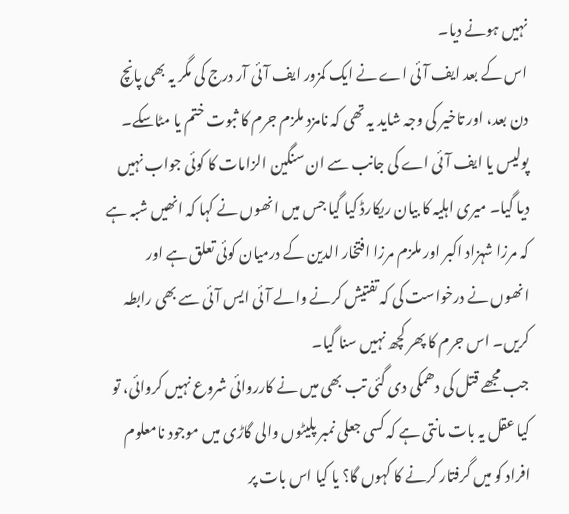نہیں ہونے دیا۔
اس کے بعد ایف آئی اے نے ایک کمزور ایف آئی آر درج کی مگر یہ بھی پانچ دن بعد، اور تاخیر کی وجہ شاید یہ تھی کہ نامزد ملزم جرم کا ثبوت ختم یا مٹاسکے۔ پولیس یا ایف آئی اے کی جانب سے ان سنگین الزامات کا کوئی جواب نہیں دیا گیا۔ میری اہلیہ کا بیان ریکارڈ کیا گیا جس میں انھوں نے کہا کہ انھیں شبہ ہے کہ مرزا شہزاد اکبر اور ملزم مرزا افتخار الدین کے درمیان کوئی تعلق ہے اور انھوں نے درخواست کی کہ تفتیش کرنے والے آئی ایس آئی سے بھی رابطہ کریں۔ اس جرم کا پھر کچھ نہیں سنا گیا۔
جب مجھے قتل کی دھمکی دی گئی تب بھی میں نے کارروائی شروع نہیں کروائی، تو کیا عقل یہ بات مانتی ہے کہ کسی جعلی نمبر پلیٹوں والی گاڑی میں موجود نامعلوم افراد کو میں گرفتار کرنے کا کہوں گا؟ یا کیا اس بات پر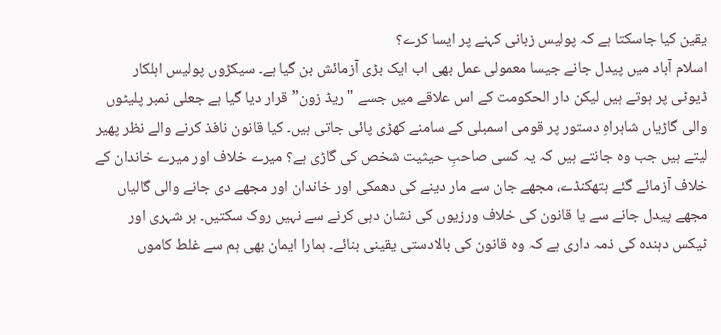یقین کیا جاسکتا ہے کہ پولیس زبانی کہنے پر ایسا کرے؟
اسلام آباد میں پیدل جانے جیسا معمولی عمل بھی اب ایک بڑی آزمائش بن گیا ہے۔ سیکڑوں پولیس اہلکار ڈیوٹی پر ہوتے ہیں لیکن دار الحکومت کے اس علاقے میں جسے "ریڈ زون” قرار دیا گیا ہے جعلی نمبر پلیٹوں والی گاڑیاں شاہراہِ دستور پر قومی اسمبلی کے سامنے کھڑی پائی جاتی ہیں۔ کیا قانون نافذ کرنے والے نظر پھیر لیتے ہیں جب وہ جانتے ہیں کہ یہ کسی صاحبِ حیثیت شخص کی گاڑی ہے؟ میرے خلاف اور میرے خاندان کے خلاف آزمائے گئے ہتھکنڈے، مجھے جان سے مار دینے کی دھمکی اور خاندان اور مجھے دی جانے والی گالیاں مجھے پیدل جانے سے یا قانون کی خلاف ورزیوں کی نشان دہی کرنے سے نہیں روک سکتیں۔ ہر شہری اور ٹیکس دہندہ کی ذمہ داری ہے کہ وہ قانون کی بالادستی یقینی بنائے۔ ہمارا ایمان بھی ہم سے غلط کاموں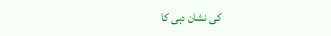کی نشان دہی کا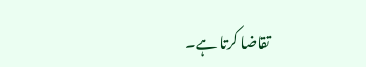تقاضا کرتا ہے۔